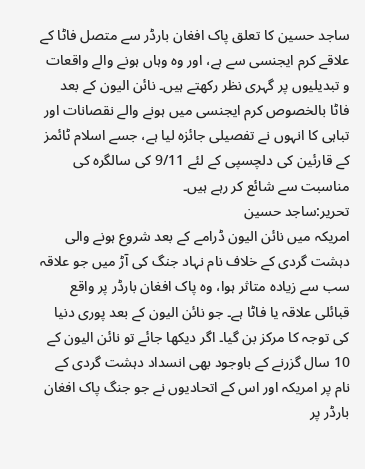ساجد حسین کا تعلق پاک افغان بارڈر سے متصل فاٹا کے علاقے کرم ایجنسی سے ہے، اور وہ وہاں ہونے والے واقعات و تبدیلیوں پر گہری نظر رکھتے ہیں۔ نائن الیون کے بعد فاٹا بالخصوص کرم ایجنسی میں ہونے والے نقصانات اور تباہی کا انہوں نے تفصیلی جائزہ لیا ہے، جسے اسلام ٹائمز کے قارئین کی دلچسپی کے لئے 9/11 کی سالگرہ کی مناسبت سے شائع کر رہے ہیں۔
تحریر:ساجد حسین
امریکہ میں نائن الیون ڈرامے کے بعد شروع ہونے والی دہشت گردی کے خلاف نام نہاد جنگ کی آڑ میں جو علاقہ سب سے زیادہ متاثر ہوا، وہ پاک افغان بارڈر پر واقع قبائلی علاقہ یا فاٹا ہے۔ جو نائن الیون کے بعد پوری دنیا کی توجہ کا مرکز بن گیا۔ اگر دیکھا جائے تو نائن الیون کے 10 سال گزرنے کے باوجود بھی انسداد دہشت گردی کے نام پر امریکہ اور اس کے اتحادیوں نے جو جنگ پاک افغان بارڈر پر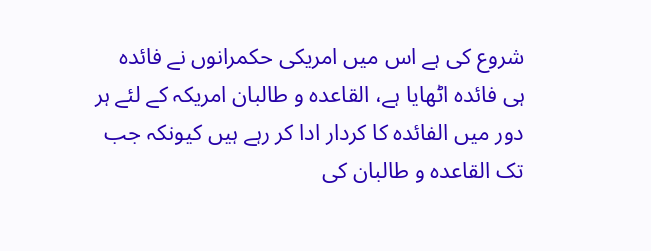شروع کی ہے اس میں امریکی حکمرانوں نے فائدہ ہی فائدہ اٹھایا ہے، القاعدہ و طالبان امریکہ کے لئے ہر دور میں الفائدہ کا کردار ادا کر رہے ہیں کیونکہ جب تک القاعدہ و طالبان کی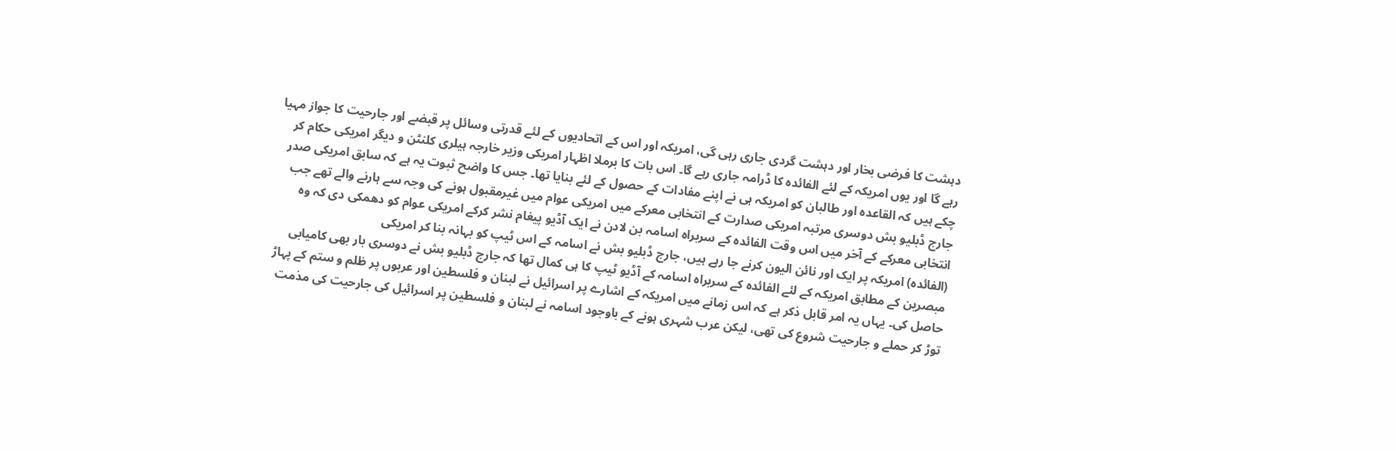دہشت کا فرضی بخار اور دہشت گردی جاری رہی گی، امریکہ اور اس کے اتحادیوں کے لئے قدرتی وسائل پر قبضے اور جارحیت کا جواز مہیا رہے گا اور یوں امریکہ کے لئے الفائدہ کا ڈرامہ جاری رہے گا۔ اس بات کا برملا اظہار امریکی وزیر خارجہ ہیلری کلنٹن و دیگر امریکی حکام کر چکے ہیں کہ القاعدہ اور طالبان کو امریکہ ہی نے اپنے مفادات کے حصول کے لئے بنایا تھا۔ جس کا واضح ثبوت یہ ہے کہ سابق امریکی صدر جارج ڈبلیو بش دوسری مرتبہ امریکی صدارت کے انتخابی معرکے میں امریکی عوام میں غیرمقبول ہونے کی وجہ سے ہارنے والے تھے جب انتخابی معرکے کے آخر میں اس وقت الفائدہ کے سربراہ اسامہ بن لادن نے ایک آڈیو پیغام نشر کرکے امریکی عوام کو دھمکی دی کہ وہ (الفائدہ) امریکہ پر ایک اور نائن الیون کرنے جا رہے ہیں، جارج ڈبلیو بش نے اسامہ کے اس ٹیپ کو بہانہ بنا کر امریکی
مبصرین کے مطابق امریکہ کے لئے الفائدہ کے سربراہ اسامہ کے آڈیو ٹیپ کا ہی کمال تھا کہ جارج ڈبلیو بش نے دوسری بار بھی کامیابی حاصل کی۔ یہاں یہ امر قابل ذکر ہے کہ اس زمانے میں امریکہ کے اشارے پر اسرائیل نے لبنان و فلسطین اور عربوں پر ظلم و ستم کے پہاڑ توڑ کر حملے و جارحیت شروع کی تھی، لیکن عرب شہری ہونے کے باوجود اسامہ نے لبنان و فلسطین پر اسرائیل کی جارحیت کی مذمت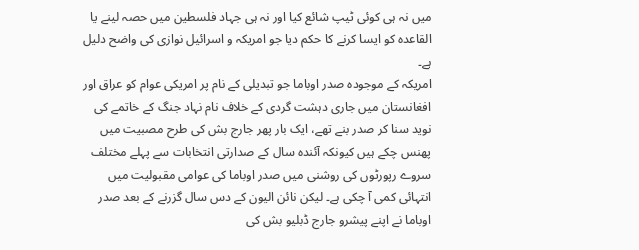میں نہ ہی کوئی ٹیپ شائع کیا اور نہ ہی جہاد فلسطین میں حصہ لینے یا القاعدہ کو ایسا کرنے کا حکم دیا جو امریکہ و اسرائیل نوازی کی واضح دلیل ہے۔
امریکہ کے موجودہ صدر اوباما جو تبدیلی کے نام پر امریکی عوام کو عراق اور افغانستان میں جاری دہشت گردی کے خلاف نام نہاد جنگ کے خاتمے کی نوید سنا کر صدر بنے تھے، ایک بار پھر جارج بش کی طرح مصبیت میں پھنس چکے ہیں کیونکہ آئندہ سال کے صدارتی انتخابات سے پہلے مختلف سروے رپورٹوں کی روشنی میں صدر اوباما کی عوامی مقبولیت میں انتہائی کمی آ چکی ہے۔ لیکن نائن الیون کے دس سال گزرنے کے بعد صدر اوباما نے اپنے پیشرو جارج ڈبلیو بش کی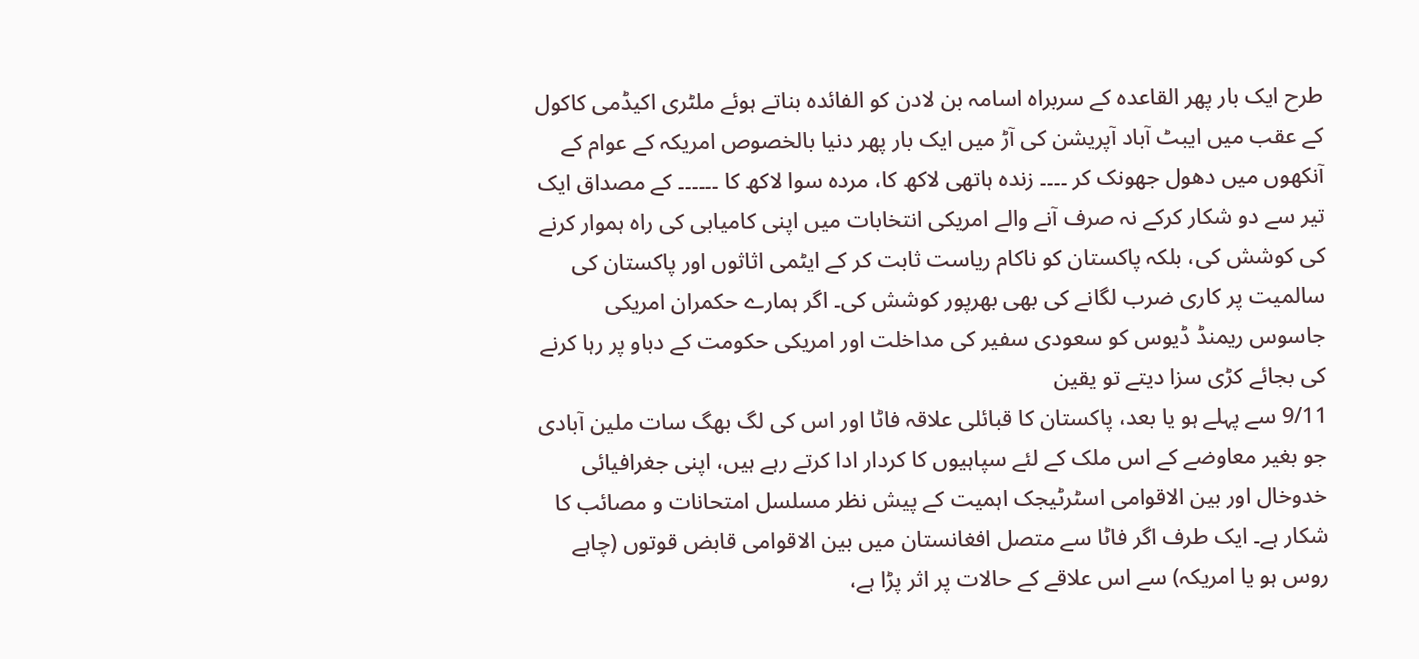طرح ایک بار پھر القاعدہ کے سربراہ اسامہ بن لادن کو الفائدہ بناتے ہوئے ملٹری اکیڈمی کاکول کے عقب میں ایبٹ آباد آپریشن کی آڑ میں ایک بار پھر دنیا بالخصوص امریکہ کے عوام کے آنکھوں میں دھول جھونک کر ۔۔۔۔ زندہ ہاتھی لاکھ کا، مردہ سوا لاکھ کا ۔۔۔۔۔۔ کے مصداق ایک تیر سے دو شکار کرکے نہ صرف آنے والے امریکی انتخابات میں اپنی کامیابی کی راہ ہموار کرنے کی کوشش کی، بلکہ پاکستان کو ناکام ریاست ثابت کر کے ایٹمی اثاثوں اور پاکستان کی سالمیت پر کاری ضرب لگانے کی بھی بھرپور کوشش کی۔ اگر ہمارے حکمران امریکی جاسوس ریمنڈ ڈیوس کو سعودی سفیر کی مداخلت اور امریکی حکومت کے دباو پر رہا کرنے کی بجائے کڑی سزا دیتے تو یقین
9/11 سے پہلے ہو یا بعد، پاکستان کا قبائلی علاقہ فاٹا اور اس کی لگ بھگ سات ملین آبادی جو بغیر معاوضے کے اس ملک کے لئے سپاہیوں کا کردار ادا کرتے رہے ہیں، اپنی جغرافیائی خدوخال اور بین الاقوامی اسٹرٹیجک اہمیت کے پیش نظر مسلسل امتحانات و مصائب کا شکار ہے۔ ایک طرف اگر فاٹا سے متصل افغانستان میں بین الاقوامی قابض قوتوں (چاہے روس ہو یا امریکہ) سے اس علاقے کے حالات پر اثر پڑا ہے،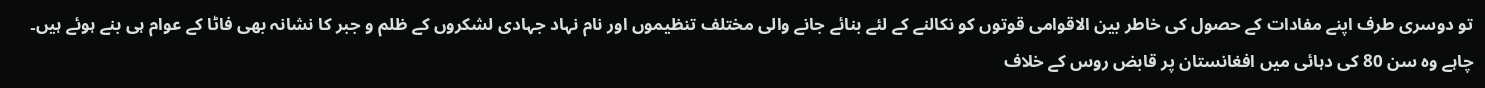تو دوسری طرف اپنے مفادات کے حصول کی خاطر بین الاقوامی قوتوں کو نکالنے کے لئے بنائے جانے والی مختلف تنظیموں اور نام نہاد جہادی لشکروں کے ظلم و جبر کا نشانہ بھی فاٹا کے عوام ہی بنے ہوئے ہیں۔ چاہے وہ سن 80 کی دہائی میں افغانستان پر قابض روس کے خلاف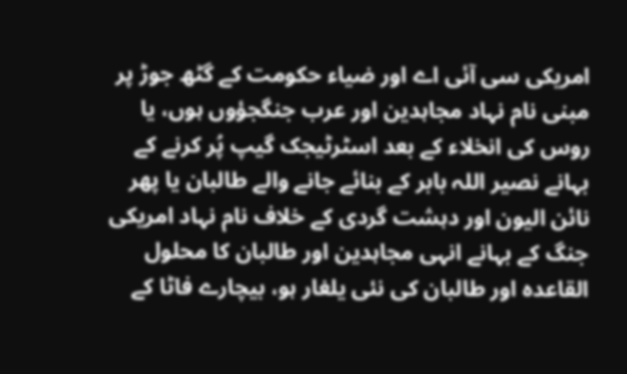امریکی سی آئی اے اور ضیاء حکومت کے گٹھ جوڑ پر مبنی نام نہاد مجاہدین اور عرب جنگجؤوں ہوں، یا روس کی انخلاء کے بعد اسٹرٹیجک گیپ پُر کرنے کے بہانے نصیر اللہ بابر کے بنائے جانے والے طالبان یا پھر نائن الیون اور دہشت گردی کے خلاف نام نہاد امریکی جنگ کے بہانے انہی مجاہدین اور طالبان کا محلول القاعدہ اور طالبان کی نئی یلغار ہو، بیچارے فاٹا کے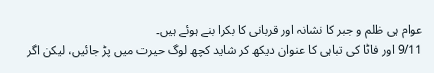عوام ہی ظلم و جبر کا نشانہ اور قربانی کا بکرا بنے ہوئے ہیں۔
9/11 اور فاٹا کی تباہی کا عنوان دیکھ کر شاید کچھ لوگ حیرت میں پڑ جائیں، لیکن اگر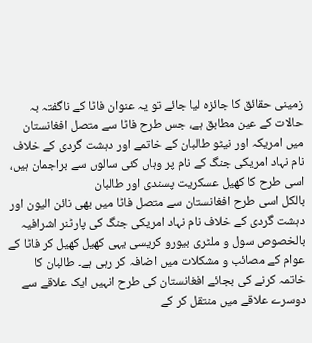زمینی حقائق کا جائزہ لیا جائے تو یہ عنوان فاٹا کے ناگفتہ بہ حالات کے عین مطابق ہے، جس طرح فاٹا سے متصل افغانستان میں امریکہ اور نیٹو طالبان کے خاتمے اور دہشت گردی کے خلاف نام نہاد امریکی جنگ کے نام پر وہاں کئی سالوں سے براجمان ہیں، اسی طرح کا کھیل عسکریت پسندی اور طالبان
بالکل اسی طرح افغانستان سے متصل فاٹا میں بھی نائن الیون اور دہشت گردی کے خلاف نام نہاد امریکی جنگ کی پارٹنر اشرافیہ بالخصوص سول و ملٹری بیورو کریسی یہی کھیل کھیل کر فاٹا کے عوام کے مصائب و مشکلات میں اضافہ کر رہی ہے۔ طالبان کا خاتمہ کرنے کی بجائے افغانستان کی طرح انہیں ایک علاقے سے دوسرے علاقے میں منتقل کر کے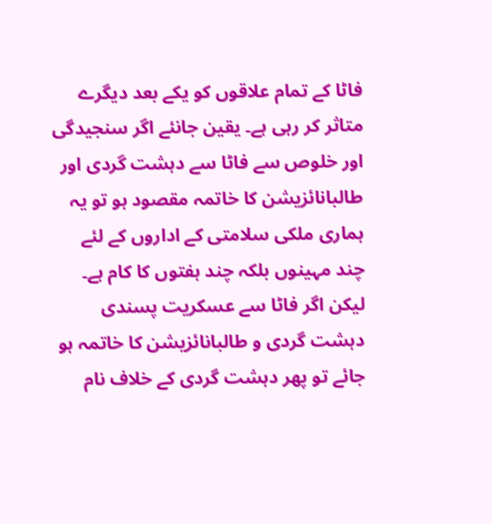فاٹا کے تمام علاقوں کو یکے بعد دیگرے متاثر کر رہی ہے۔ یقین جانئے اگر سنجیدگی اور خلوص سے فاٹا سے دہشت گردی اور طالبانائزیشن کا خاتمہ مقصود ہو تو یہ ہماری ملکی سلامتی کے اداروں کے لئے چند مہینوں بلکہ چند ہفتوں کا کام ہے۔ لیکن اگر فاٹا سے عسکریت پسندی دہشت گردی و طالبانائزیشن کا خاتمہ ہو جائے تو پھر دہشت گردی کے خلاف نام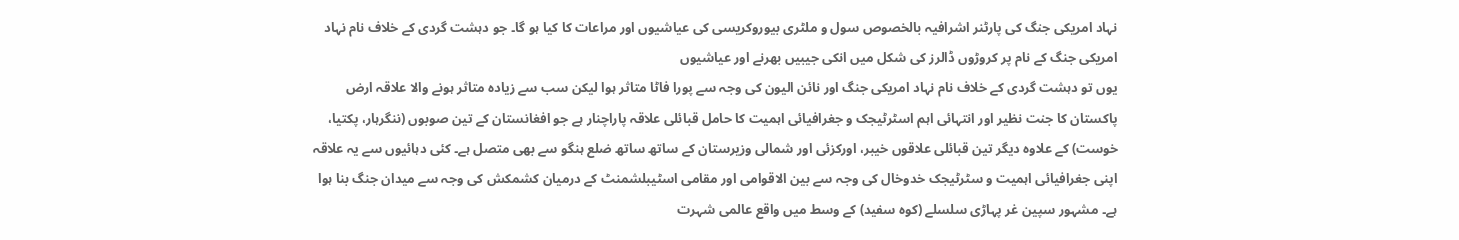نہاد امریکی جنگ کی پارٹنر اشرافیہ بالخصوص سول و ملٹری بیوروکریسی کی عیاشیوں اور مراعات کا کیا ہو گا۔ جو دہشت گردی کے خلاف نام نہاد امریکی جنگ کے نام پر کروڑوں ڈالرز کی شکل میں انکی جیبیں بھرنے اور عیاشیوں
یوں تو دہشت گردی کے خلاف نام نہاد امریکی جنگ اور نائن الیون کی وجہ سے پورا فاٹا متاثر ہوا لیکن سب سے زیادہ متاثر ہونے والا علاقہ ارض پاکستان کا جنت نظیر اور انتہائی اہم اسٹرٹیجک و جغرافیائی اہمیت کا حامل قبائلی علاقہ پاراچنار ہے جو افغانستان کے تین صوبوں (ننگرہار، پکتیا، خوست) کے علاوہ دیگر تین قبائلی علاقوں خیبر، اورکزئی اور شمالی وزیرستان کے ساتھ ساتھ ضلع ہنگو سے بھی متصل ہے۔ کئی دہائیوں سے یہ علاقہ اپنی جغرافیائی اہمیت و سٹرٹیجک خدوخال کی وجہ سے بین الاقوامی اور مقامی اسٹیبلشمنٹ کے درمیان کشمکش کی وجہ سے میدان جنگ بنا ہوا ہے۔ مشہور سپین غر پہاڑی سلسلے (کوہ سفید) کے وسط میں واقع عالمی شہرت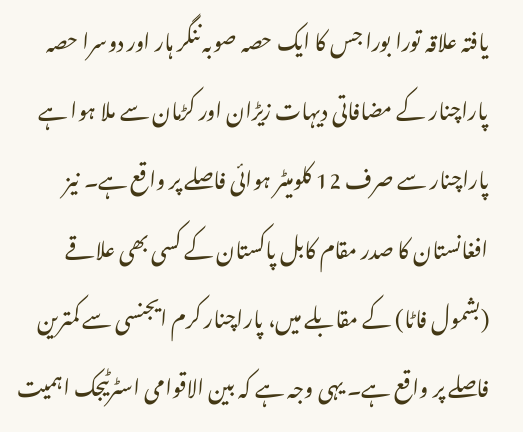یافتہ علاقہ تورا بورا جس کا ایک حصہ صوبہ ننگر ہار اور دوسرا حصہ پاراچنار کے مضافاتی دیہات زیڑان اور کڑمان سے ملا ہوا ہے پاراچنار سے صرف 12 کلومیٹر ہوائی فاصلے پر واقع ہے۔ نیز افغانستان کا صدر مقام کابل پاکستان کے کسی بھی علاقے (بشمول فاٹا) کے مقابلے میں، پاراچنار کرم ایجنسی سے کمترین فاصلے پر واقع ہے۔ یہی وجہ ہے کہ بین الاقوامی اسٹرٹیجک اہمیت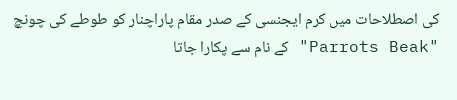کی اصطلاحات میں کرم ایجنسی کے صدر مقام پاراچنار کو طوطے کی چونچ "Parrots Beak" کے نام سے پکارا جاتا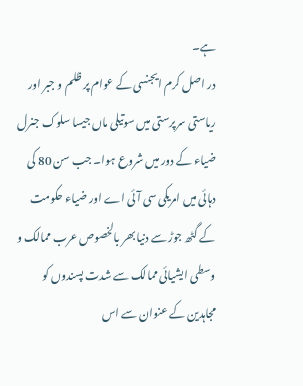ہے۔
در اصل کرم ایجنسی کے عوام پر ظلم و جبر اور ریاستی سرپرستی میں سوتیلی ماں جیسا سلوک جنرل ضیاء کے دور میں شروع ہوا۔ جب سن 80 کی دہائی میں امریکی سی آئی اے اور ضیاء حکومت کے گٹھ جوڑ سے دنیا بھر بالخصوص عرب ممالک و وسطی ایشیائی ممالک سے شدت پسندوں کو مجاہدین کے عنوان سے اس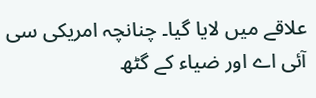علاقے میں لایا گیا۔ چنانچہ امریکی سی آئی اے اور ضیاء کے گٹھ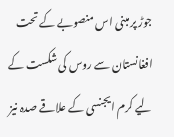جوڑ پر مبنی اس منصوبے کے تحت افغانستان سے روس کی شکست کے لیے کرم ایجنسی کے علاقے صدہ نیز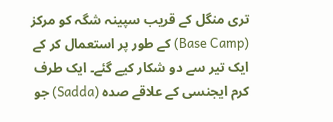تری منگل کے قریب سپینہ شگہ کو مرکز (Base Camp) کے طور پر استعمال کر کے ایک تیر سے دو شکار کیے گئے۔ ایک طرف کرم ایجنسی کے علاقے صدہ (Sadda) جو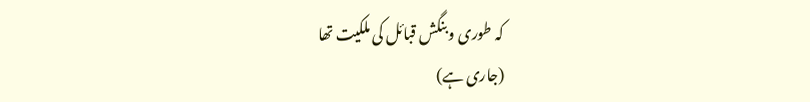کہ طوری و بنگش قبائل کی ملکیت تھا
(جاری ہے)